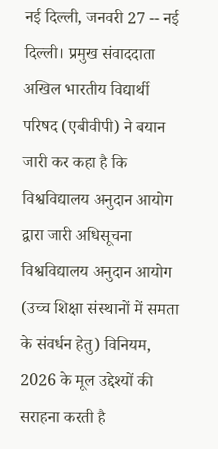नई दिल्ली, जनवरी 27 -- नई दिल्ली। प्रमुख संवाददाता अखिल भारतीय विद्यार्थी परिषद (एबीवीपी) ने बयान जारी कर कहा है कि विश्वविद्यालय अनुदान आयोग द्वारा जारी अधिसूचना विश्वविद्यालय अनुदान आयोग (उच्च शिक्षा संस्थानों में समता के संवर्धन हेतु) विनियम, 2026 के मूल उद्देश्यों की सराहना करती है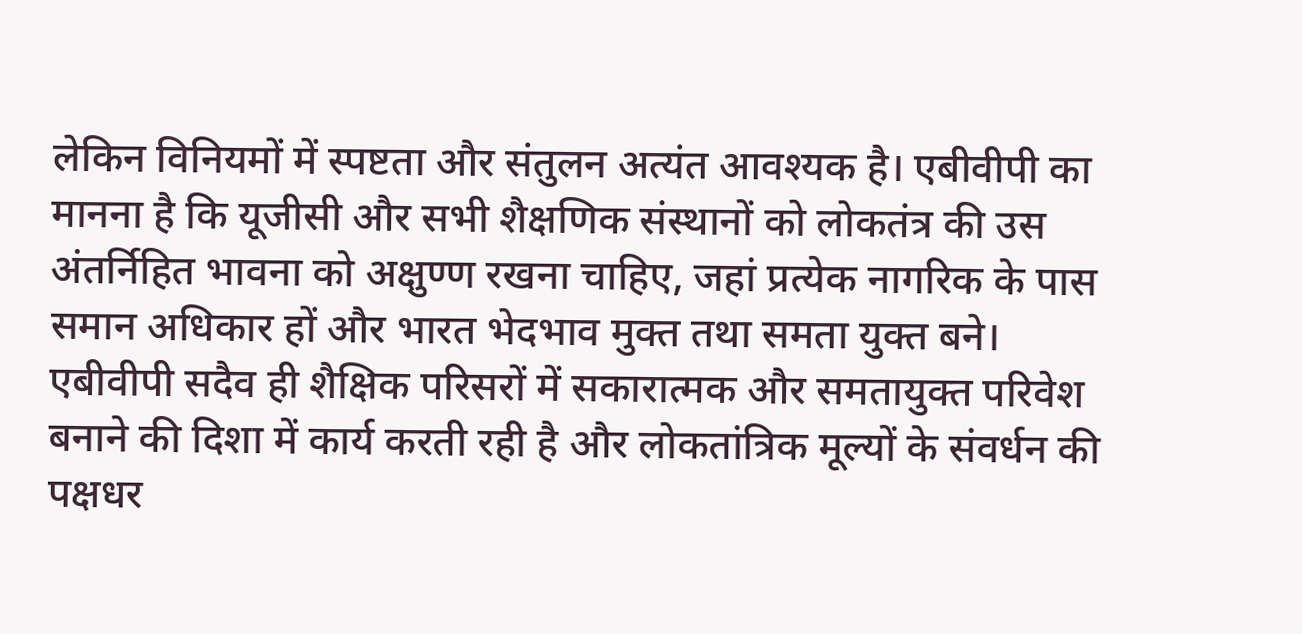लेकिन विनियमों में स्पष्टता और संतुलन अत्यंत आवश्यक है। एबीवीपी का मानना है कि यूजीसी और सभी शैक्षणिक संस्थानों को लोकतंत्र की उस अंतर्निहित भावना को अक्षुण्ण रखना चाहिए, जहां प्रत्येक नागरिक के पास समान अधिकार हों और भारत भेदभाव मुक्त तथा समता युक्त बने। एबीवीपी सदैव ही शैक्षिक परिसरों में सकारात्मक और समतायुक्त परिवेश बनाने की दिशा में कार्य करती रही है और लोकतांत्रिक मूल्यों के संवर्धन की पक्षधर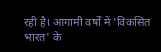रही है। आगामी वर्षों में 'विकसित भारत' के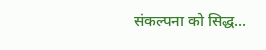संकल्पना को सिद्ध...